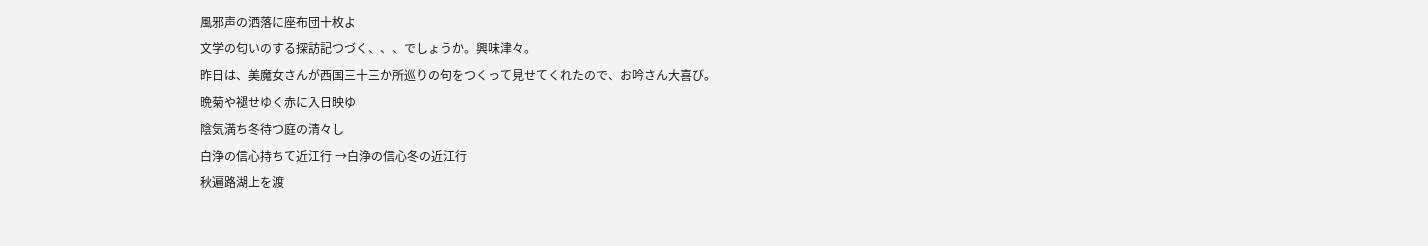風邪声の洒落に座布団十枚よ
文学の匂いのする探訪記つづく、、、でしょうか。興味津々。
昨日は、美魔女さんが西国三十三か所巡りの句をつくって見せてくれたので、お吟さん大喜び。
晩菊や褪せゆく赤に入日映ゆ
陰気満ち冬待つ庭の清々し
白浄の信心持ちて近江行 →白浄の信心冬の近江行
秋遍路湖上を渡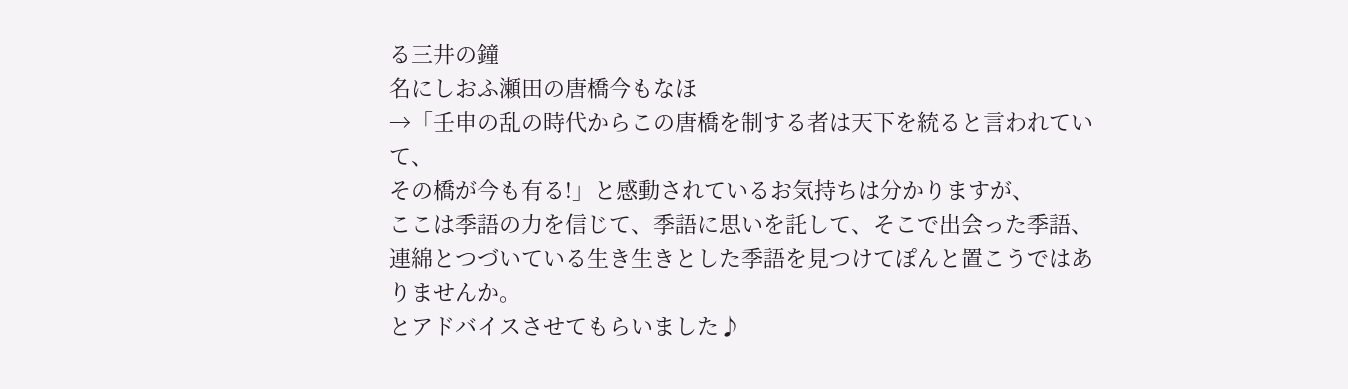る三井の鐘
名にしおふ瀬田の唐橋今もなほ
→「壬申の乱の時代からこの唐橋を制する者は天下を統ると言われていて、
その橋が今も有る!」と感動されているお気持ちは分かりますが、
ここは季語の力を信じて、季語に思いを託して、そこで出会った季語、
連綿とつづいている生き生きとした季語を見つけてぽんと置こうではありませんか。
とアドバイスさせてもらいました♪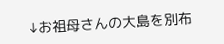↓お祖母さんの大島を別布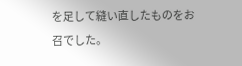を足して縫い直したものをお召でした。